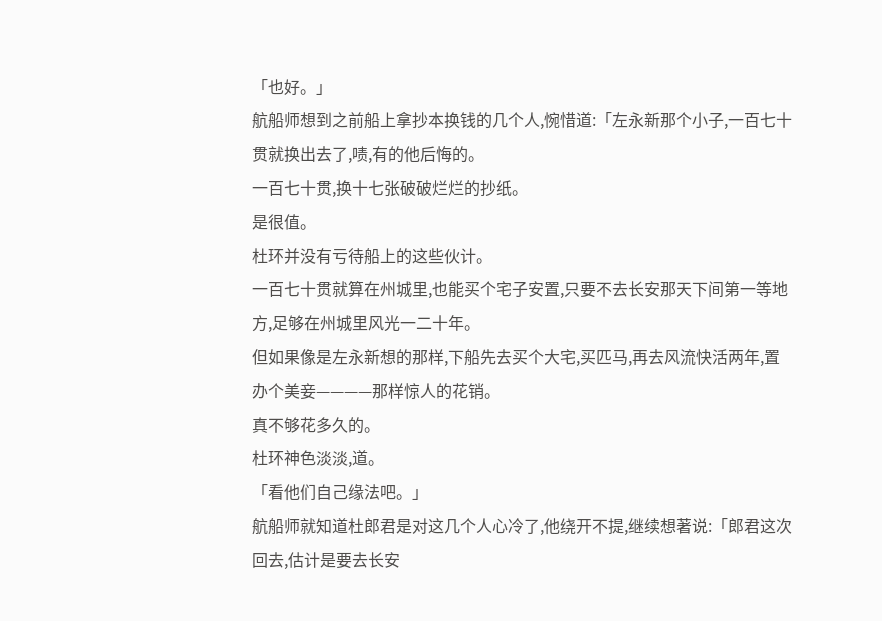「也好。」
航船师想到之前船上拿抄本换钱的几个人,惋惜道:「左永新那个小子,一百七十贯就换出去了,啧,有的他后悔的。
一百七十贯,换十七张破破烂烂的抄纸。
是很值。
杜环并没有亏待船上的这些伙计。
一百七十贯就算在州城里,也能买个宅子安置,只要不去长安那天下间第一等地方,足够在州城里风光一二十年。
但如果像是左永新想的那样,下船先去买个大宅,买匹马,再去风流快活两年,置办个美妾————那样惊人的花销。
真不够花多久的。
杜环神色淡淡,道。
「看他们自己缘法吧。」
航船师就知道杜郎君是对这几个人心冷了,他绕开不提,继续想著说:「郎君这次回去,估计是要去长安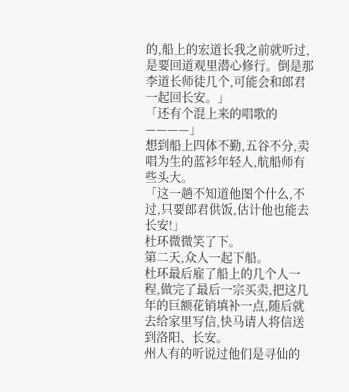的,船上的宏道长我之前就听过,是要回道观里潜心修行。倒是那李道长师徒几个,可能会和郎君一起回长安。」
「还有个混上来的唱歌的————」
想到船上四体不勤,五谷不分,卖唱为生的蓝衫年轻人,航船师有些头大。
「这一趟不知道他图个什么,不过,只要郎君供饭,估计他也能去长安!」
杜环微微笑了下。
第二天,众人一起下船。
杜环最后雇了船上的几个人一程,做完了最后一宗买卖,把这几年的巨额花销填补一点,随后就去给家里写信,快马请人将信送到洛阳、长安。
州人有的听说过他们是寻仙的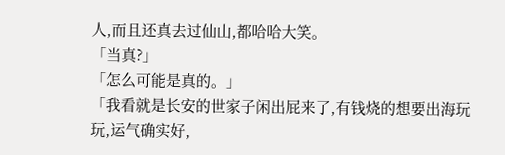人,而且还真去过仙山,都哈哈大笑。
「当真?」
「怎么可能是真的。」
「我看就是长安的世家子闲出屁来了,有钱烧的想要出海玩玩,运气确实好,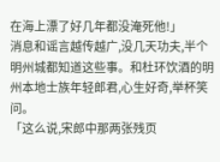在海上漂了好几年都没淹死他!」
消息和谣言越传越广,没几天功夫,半个明州城都知道这些事。和杜环饮酒的明州本地士族年轻郎君,心生好奇,举杯笑问。
「这么说,宋郎中那两张残页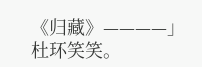《归藏》————」
杜环笑笑。